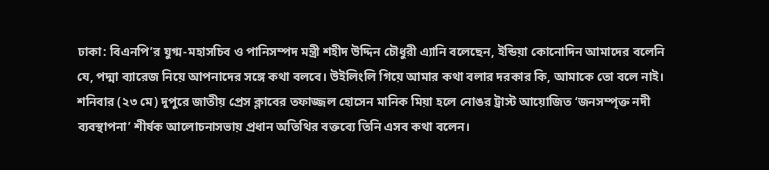ঢাকা: বিএনপি’র যুগ্ম-মহাসচিব ও পানিসম্পদ মন্ত্রী শহীদ উদ্দিন চৌধুরী এ্যানি বলেছেন, ইন্ডিয়া কোনোদিন আমাদের বলেনি যে, পদ্মা ব্যারেজ নিয়ে আপনাদের সঙ্গে কথা বলবে। উইলিংলি গিয়ে আমার কথা বলার দরকার কি, আমাকে তো বলে নাই।
শনিবার (২৩ মে) দুপুরে জাতীয় প্রেস ক্লাবের তফাজ্জল হোসেন মানিক মিয়া হলে নোঙর ট্রাস্ট আয়োজিত ‘জনসম্পৃক্ত নদী ব্যবস্থাপনা’ শীর্ষক আলোচনাসভায় প্রধান অতিথির বক্তব্যে তিনি এসব কথা বলেন।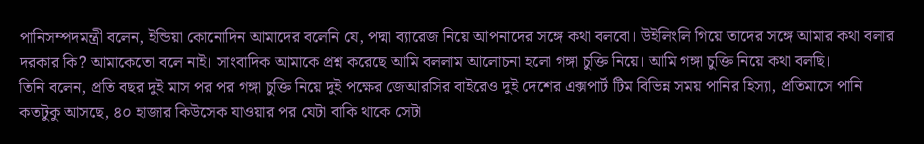পানিসম্পদমন্ত্রী বলেন, ইন্ডিয়া কোনোদিন আমাদের বলেনি যে, পদ্মা ব্যারেজ নিয়ে আপনাদের সঙ্গে কথা বলবো। উইলিংলি গিয়ে তাদের সঙ্গে আমার কথা বলার দরকার কি? আমাকেতো বলে নাই। সাংবাদিক আমাকে প্রশ্ন করেছে আমি বললাম আলোচনা হলো গঙ্গা চুক্তি নিয়ে। আমি গঙ্গা চুক্তি নিয়ে কথা বলছি।
তিনি বলেন, প্রতি বছর দুই মাস পর পর গঙ্গা চুক্তি নিয়ে দুই পক্ষের জেআরসির বাইরেও দুই দেশের এক্সপার্ট টিম বিভিন্ন সময় পানির হিস্যা, প্রতিমাসে পানি কতটুকু আসছে, ৪০ হাজার কিউসেক যাওয়ার পর যেটা বাকি থাকে সেটা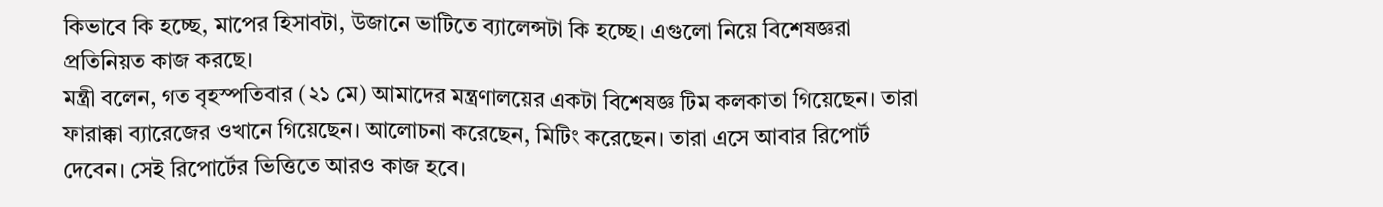কিভাবে কি হচ্ছে, মাপের হিসাবটা, উজানে ভাটিতে ব্যালেন্সটা কি হচ্ছে। এগুলো নিয়ে বিশেষজ্ঞরা প্রতিনিয়ত কাজ করছে।
মন্ত্রী বলেন, গত বৃহস্পতিবার (২১ মে) আমাদের মন্ত্রণালয়ের একটা বিশেষজ্ঞ টিম কলকাতা গিয়েছেন। তারা ফারাক্কা ব্যারেজের ওখানে গিয়েছেন। আলোচনা করেছেন, মিটিং করেছেন। তারা এসে আবার রিপোর্ট দেবেন। সেই রিপোর্টের ভিত্তিতে আরও কাজ হবে।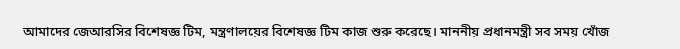আমাদের জেআরসির বিশেষজ্ঞ টিম, মন্ত্রণালয়ের বিশেষজ্ঞ টিম কাজ শুরু করেছে। মাননীয় প্রধানমন্ত্রী সব সময় খোঁজ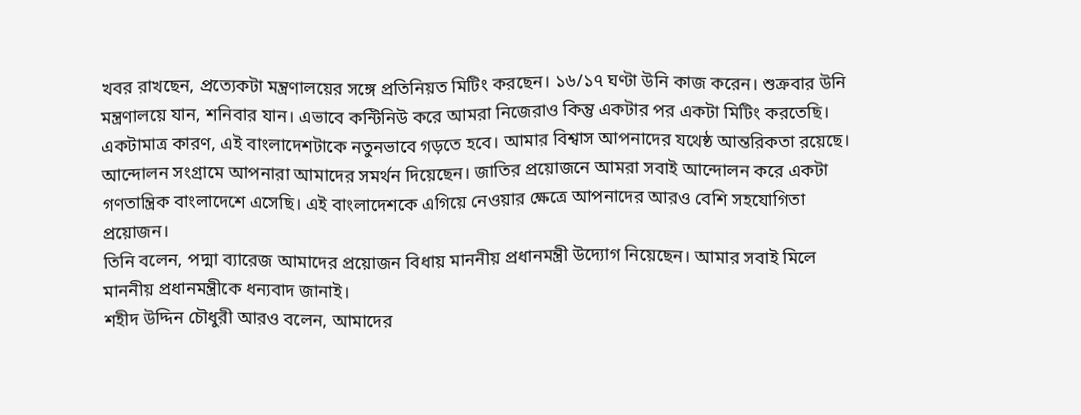খবর রাখছেন, প্রত্যেকটা মন্ত্রণালয়ের সঙ্গে প্রতিনিয়ত মিটিং করছেন। ১৬/১৭ ঘণ্টা উনি কাজ করেন। শুক্রবার উনি মন্ত্রণালয়ে যান, শনিবার যান। এভাবে কন্টিনিউ করে আমরা নিজেরাও কিন্তু একটার পর একটা মিটিং করতেছি। একটামাত্র কারণ, এই বাংলাদেশটাকে নতুনভাবে গড়তে হবে। আমার বিশ্বাস আপনাদের যথেষ্ঠ আন্তরিকতা রয়েছে। আন্দোলন সংগ্রামে আপনারা আমাদের সমর্থন দিয়েছেন। জাতির প্রয়োজনে আমরা সবাই আন্দোলন করে একটা গণতান্ত্রিক বাংলাদেশে এসেছি। এই বাংলাদেশকে এগিয়ে নেওয়ার ক্ষেত্রে আপনাদের আরও বেশি সহযোগিতা প্রয়োজন।
তিনি বলেন, পদ্মা ব্যারেজ আমাদের প্রয়োজন বিধায় মাননীয় প্রধানমন্ত্রী উদ্যোগ নিয়েছেন। আমার সবাই মিলে মাননীয় প্রধানমন্ত্রীকে ধন্যবাদ জানাই।
শহীদ উদ্দিন চৌধুরী আরও বলেন, আমাদের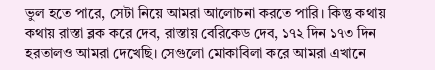ভুল হতে পারে, সেটা নিয়ে আমরা আলোচনা করতে পারি। কিন্তু কথায় কথায় রাস্তা ব্লক করে দেব, রাস্তায় বেরিকেড দেব, ১৭২ দিন ১৭৩ দিন হরতালও আমরা দেখেছি। সেগুলো মোকাবিলা করে আমরা এখানে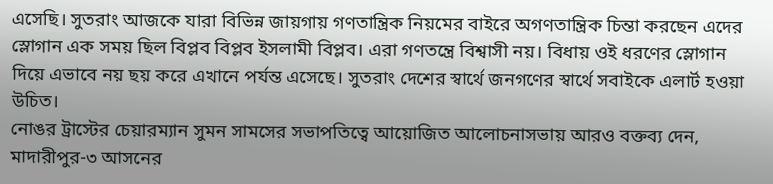এসেছি। সুতরাং আজকে যারা বিভিন্ন জায়গায় গণতান্ত্রিক নিয়মের বাইরে অগণতান্ত্রিক চিন্তা করছেন এদের স্লোগান এক সময় ছিল বিপ্লব বিপ্লব ইসলামী বিপ্লব। এরা গণতন্ত্রে বিশ্বাসী নয়। বিধায় ওই ধরণের স্লোগান দিয়ে এভাবে নয় ছয় করে এখানে পর্যন্ত এসেছে। সুতরাং দেশের স্বার্থে জনগণের স্বার্থে সবাইকে এলার্ট হওয়া উচিত।
নোঙর ট্রাস্টের চেয়ারম্যান সুমন সামসের সভাপতিত্বে আয়োজিত আলোচনাসভায় আরও বক্তব্য দেন, মাদারীপুর-৩ আসনের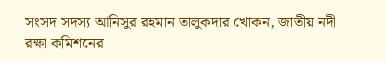সংসদ সদস্য আনিসুর রহমান তালুকদার খোকন, জাতীয় নদী রক্ষা কমিশনের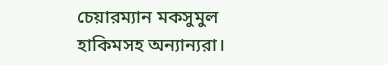চেয়ারম্যান মকসুমুল হাকিমসহ অন্যান্যরা।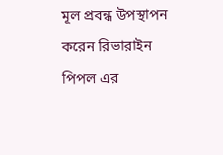মূল প্রবন্ধ উপস্থাপন করেন রিভারাইন পিপল এর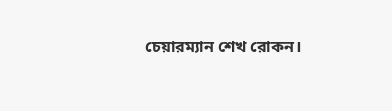চেয়ারম্যান শেখ রোকন।